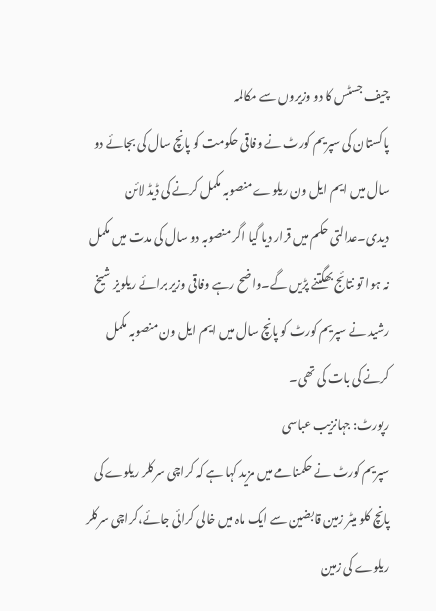چیف جسٹس کا دو وزیروں سے مکالمہ
پاکستان کی سپریم کورٹ نے وفاقی حکومت کو پانچ سال کی بجائے دو سال میں ایم ایل ون ریلوے منصوبہ مکمل کرنے کی ڈیڈ لائن دیدی۔عدالتی حکم میں قرار دیا گیا اگر منصوبہ دو سال کی مدت میں مکمل نہ ہوا تو نتائج بھگتنے پڑیں گے۔واضح رہے وفاقی وزیر برائے ریلویز شیخ رشید نے سپریم کورٹ کو پانچ سال میں ایم ایل ون منصوبہ مکمل کرنے کی بات کی تھی۔
رپورٹ: جہانزیب عباسی
سپریم کورٹ نے حکمنامے میں مزید کہا ہے کہ کراچی سرکلر ریلوے کی پانچ کلو میٹر زمین قابضین سے ایک ماہ میں خالی کرائی جائے،کراچی سرکلر ریلوے کی زمین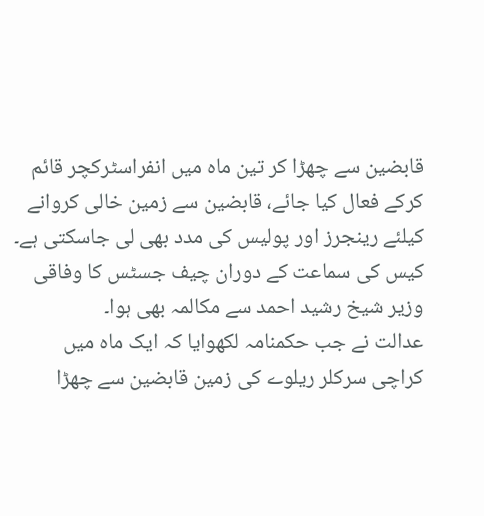قابضین سے چھڑا کر تین ماہ میں انفراسٹرکچر قائم کرکے فعال کیا جائے، قابضین سے زمین خالی کروانے کیلئے رینجرز اور پولیس کی مدد بھی لی جاسکتی ہے۔
کیس کی سماعت کے دوران چیف جسٹس کا وفاقی وزیر شیخ رشید احمد سے مکالمہ بھی ہوا۔
عدالت نے جب حکمنامہ لکھوایا کہ ایک ماہ میں کراچی سرکلر ریلوے کی زمین قابضین سے چھڑا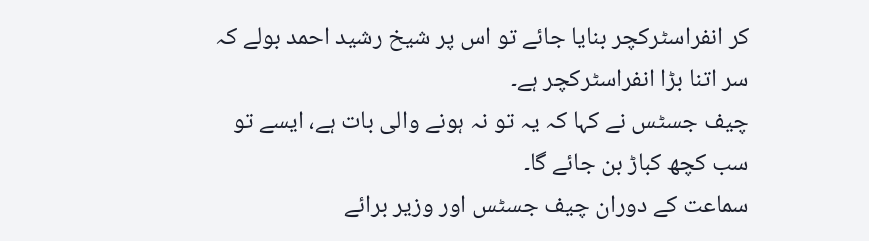کر انفراسٹرکچر بنایا جائے تو اس پر شیخ رشید احمد بولے کہ سر اتنا بڑا انفراسٹرکچر ہے۔
چیف جسٹس نے کہا کہ یہ تو نہ ہونے والی بات ہے، ایسے تو سب کچھ کباڑ بن جائے گا۔
سماعت کے دوران چیف جسٹس اور وزیر برائے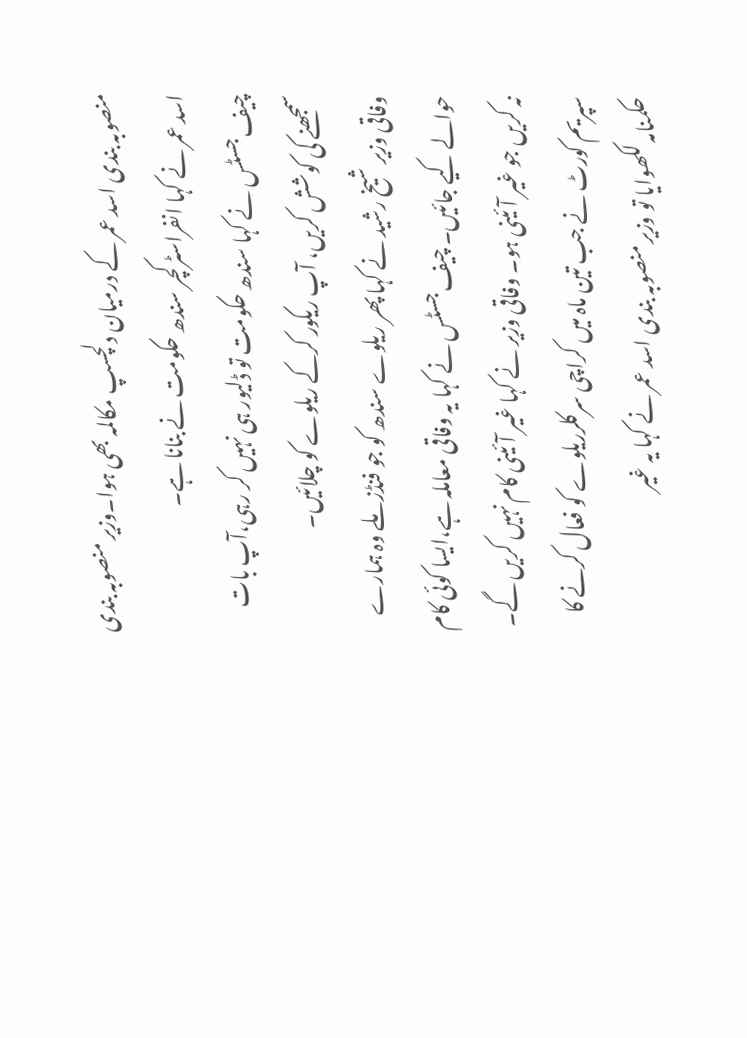منصوبہ بندی اسد عمر کے درمیان دلچسپ مکالمہ بھی ہوا۔وزیر منصوبہ بندی اسد عمر نے کہا انفراسٹرکچر سندھ حکومت نے بنانا ہے۔
چیف جسٹس نے کہا سندھ حکومت تو ڈلیور ہی نہیں کر رہی،آپ بات سمجھنے کی کوشش کریں، آپ ریکور کرکے ریلوے کو چلائیں۔
وفاقی وزیر شیخ رشید نے کہا پھر ریلوے سندھ کو جو فنڈز ملے وہ ہمارے حوالے کیے جائیں۔ چیف جسٹس نے کہا یہ وفاقی معاملہ ہے،ایسا کوئی کام نہ کریں جو غیر آئینی ہو۔ وفاقی وزیر نے کہا غیر آئینی کام نہیں کریں گے۔
سپریم کورٹ نے جب تین ماہ میں کراچی سرکلرریلوے کو فعال کرنے کا حکمنامہ لکھوایا تو وزیر منصوبہ بندی اسد عمر نے کہا یہ غیر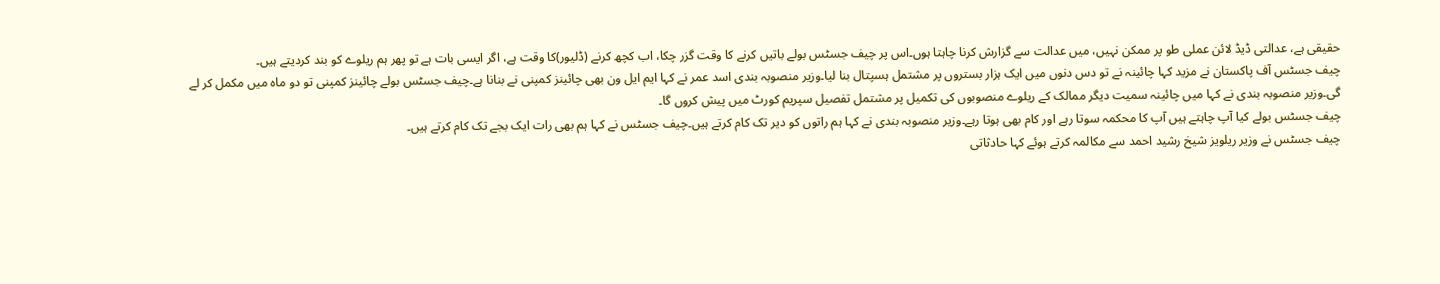حقیقی ہے، عدالتی ڈیڈ لائن عملی طو پر ممکن نہیں، میں عدالت سے گزارش کرنا چاہتا ہوں۔اس پر چیف جسٹس بولے باتیں کرنے کا وقت گزر چکا، اب کچھ کرنے (ڈلیور)کا وقت ہے، اگر ایسی بات ہے تو پھر ہم ریلوے کو بند کردیتے ہیں۔
چیف جسٹس آف پاکستان نے مزید کہا چائینہ نے تو دس دنوں میں ایک ہزار بستروں پر مشتمل ہسپتال بنا لیا۔وزیر منصوبہ بندی اسد عمر نے کہا ایم ایل ون بھی چائینز کمپنی نے بنانا ہے۔چیف جسٹس بولے چائینز کمپنی تو دو ماہ میں مکمل کر لے گی۔وزیر منصوبہ بندی نے کہا میں چائینہ سمیت دیگر ممالک کے ریلوے منصوبوں کی تکمیل پر مشتمل تفصیل سپریم کورٹ میں پیش کروں گا۔
چیف جسٹس بولے کیا آپ چاہتے ہیں آپ کا محکمہ سوتا رہے اور کام بھی ہوتا رہے۔وزیر منصوبہ بندی نے کہا ہم راتوں کو دیر تک کام کرتے ہیں۔چیف جسٹس نے کہا ہم بھی رات ایک بجے تک کام کرتے ہیں۔
چیف جسٹس نے وزیر ریلویز شیخ رشید احمد سے مکالمہ کرتے ہوئے کہا حادثاتی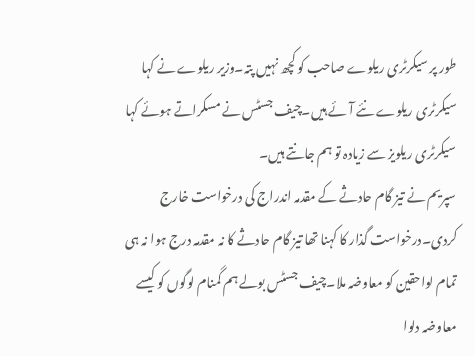طور پر سیکرٹری ریلوے صاحب کو کچھ نہیں پتہ۔وزیر ریلوے نے کہا سیکرٹری ریلوے نئے آئے ہیں۔چیف جسٹس نے مسکراتے ہوئے کہا سیکرٹری ریلویز سے زیادہ تو ہم جانتے ہیں۔
سپریم نے تیز گام حادثے کے مقدمہ اندراج کی درخواست خارج کردی۔درخواست گذار کا کہنا تھا تیز گام حادثے کا نہ مقدمہ درج ہوا نہ ہی تمام لواحقین کو معاوضہ ملا۔چیف جسٹس بولے ہم گمنام لوگوں کو کیسے معاوضہ دلوا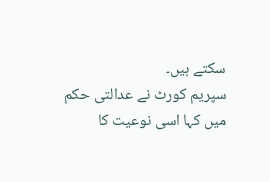سکتے ہیں۔
سپریم کورٹ نے عدالتی حکم میں کہا اسی نوعیت کا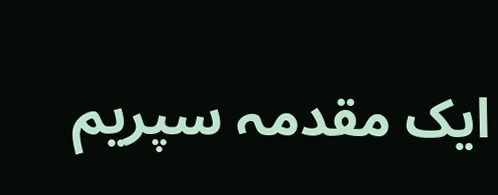ایک مقدمہ سپریم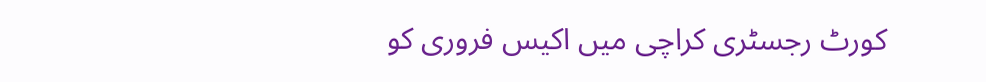کورٹ رجسٹری کراچی میں اکیس فروری کو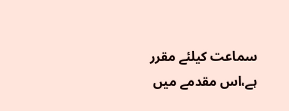سماعت کیلئے مقرر ہے،اس مقدمے میں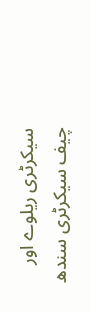سیکرٹری ریلوے اور چیف سیکرٹری سندھ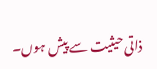ذاتی حیثیت سے پیش ہوں۔